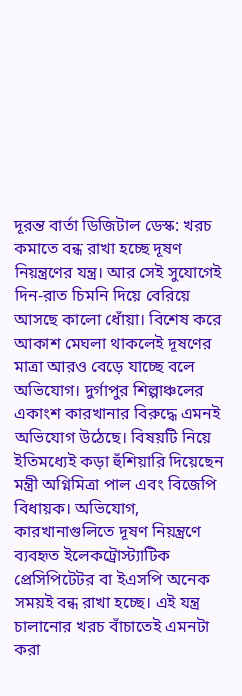দূরন্ত বার্তা ডিজিটাল ডেস্ক: খরচ কমাতে বন্ধ রাখা হচ্ছে দূষণ নিয়ন্ত্রণের যন্ত্র। আর সেই সুযোগেই দিন-রাত চিমনি দিয়ে বেরিয়ে আসছে কালো ধোঁয়া। বিশেষ করে আকাশ মেঘলা থাকলেই দূষণের মাত্রা আরও বেড়ে যাচ্ছে বলে অভিযোগ। দুর্গাপুর শিল্পাঞ্চলের একাংশ কারখানার বিরুদ্ধে এমনই অভিযোগ উঠেছে। বিষয়টি নিয়ে ইতিমধ্যেই কড়া হুঁশিয়ারি দিয়েছেন মন্ত্রী অগ্নিমিত্রা পাল এবং বিজেপি বিধায়ক। অভিযোগ, কারখানাগুলিতে দূষণ নিয়ন্ত্রণে ব্যবহৃত ইলেকট্রোস্ট্যাটিক প্রেসিপিটেটর বা ইএসপি অনেক সময়ই বন্ধ রাখা হচ্ছে। এই যন্ত্র চালানোর খরচ বাঁচাতেই এমনটা করা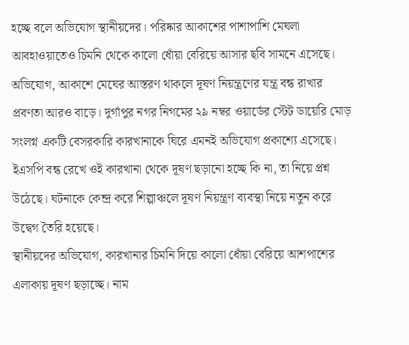হচ্ছে বলে অভিযোগ স্থানীয়দের। পরিষ্কার আকাশের পাশাপাশি মেঘলা আবহাওয়াতেও চিমনি থেকে কালো ধোঁয়া বেরিয়ে আসার ছবি সামনে এসেছে। অভিযোগ, আকাশে মেঘের আস্তরণ থাকলে দূষণ নিয়ন্ত্রণের যন্ত্র বন্ধ রাখার প্রবণতা আরও বাড়ে। দুর্গাপুর নগর নিগমের ২৯ নম্বর ওয়ার্ডের স্টেট ডায়েরি মোড় সংলগ্ন একটি বেসরকারি কারখানাকে ঘিরে এমনই অভিযোগ প্রকাশ্যে এসেছে। ইএসপি বন্ধ রেখে ওই কারখানা থেকে দূষণ ছড়ানো হচ্ছে কি না, তা নিয়ে প্রশ্ন উঠেছে। ঘটনাকে কেন্দ্র করে শিল্পাঞ্চলে দূষণ নিয়ন্ত্রণ ব্যবস্থা নিয়ে নতুন করে উদ্বেগ তৈরি হয়েছে।
স্থানীয়দের অভিযোগ, কারখানার চিমনি দিয়ে কালো ধোঁয়া বেরিয়ে আশপাশের এলাকায় দূষণ ছড়াচ্ছে। নাম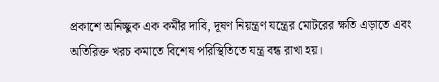প্রকাশে অনিচ্ছুক এক কর্মীর দাবি, দূষণ নিয়ন্ত্রণ যন্ত্রের মোটরের ক্ষতি এড়াতে এবং অতিরিক্ত খরচ কমাতে বিশেষ পরিস্থিতিতে যন্ত্র বন্ধ রাখা হয়।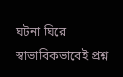ঘটনা ঘিরে স্বাভাবিকভাবেই প্রশ্ন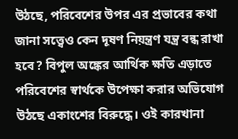উঠছে, পরিবেশের উপর এর প্রভাবের কথা জানা সত্ত্বেও কেন দূষণ নিয়ন্ত্রণ যন্ত্র বন্ধ রাখা হবে? বিপুল অঙ্কের আর্থিক ক্ষতি এড়াতে পরিবেশের স্বার্থকে উপেক্ষা করার অভিযোগ উঠছে একাংশের বিরুদ্ধে। ওই কারখানা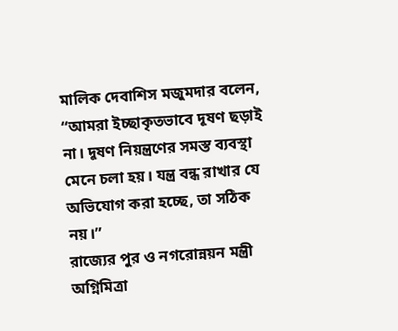মালিক দেবাশিস মজুমদার বলেন, “আমরা ইচ্ছাকৃতভাবে দূষণ ছড়াই না। দূষণ নিয়ন্ত্রণের সমস্ত ব্যবস্থা মেনে চলা হয়। যন্ত্র বন্ধ রাখার যে অভিযোগ করা হচ্ছে, তা সঠিক নয়।”
রাজ্যের পুর ও নগরোন্নয়ন মন্ত্রী অগ্নিমিত্রা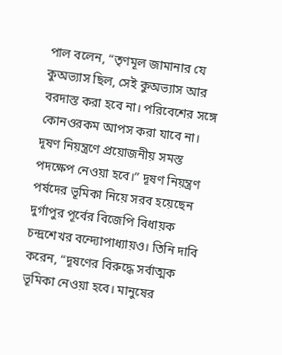পাল বলেন, “তৃণমূল জামানার যে কুঅভ্যাস ছিল, সেই কুঅভ্যাস আর বরদাস্ত করা হবে না। পরিবেশের সঙ্গে কোনওরকম আপস করা যাবে না। দূষণ নিয়ন্ত্রণে প্রয়োজনীয় সমস্ত পদক্ষেপ নেওয়া হবে।” দূষণ নিয়ন্ত্রণ পর্ষদের ভূমিকা নিয়ে সরব হয়েছেন দুর্গাপুর পূর্বের বিজেপি বিধায়ক চন্দ্রশেখর বন্দ্যোপাধ্যায়ও। তিনি দাবি করেন, “দূষণের বিরুদ্ধে সর্বাত্মক ভূমিকা নেওয়া হবে। মানুষের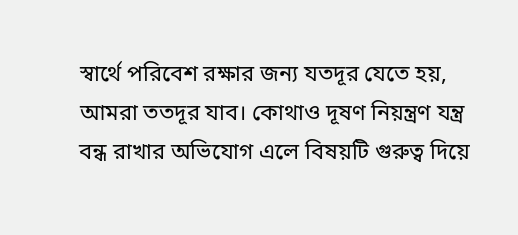স্বার্থে পরিবেশ রক্ষার জন্য যতদূর যেতে হয়, আমরা ততদূর যাব। কোথাও দূষণ নিয়ন্ত্রণ যন্ত্র বন্ধ রাখার অভিযোগ এলে বিষয়টি গুরুত্ব দিয়ে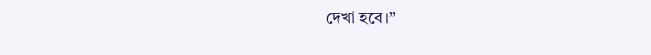দেখা হবে।”